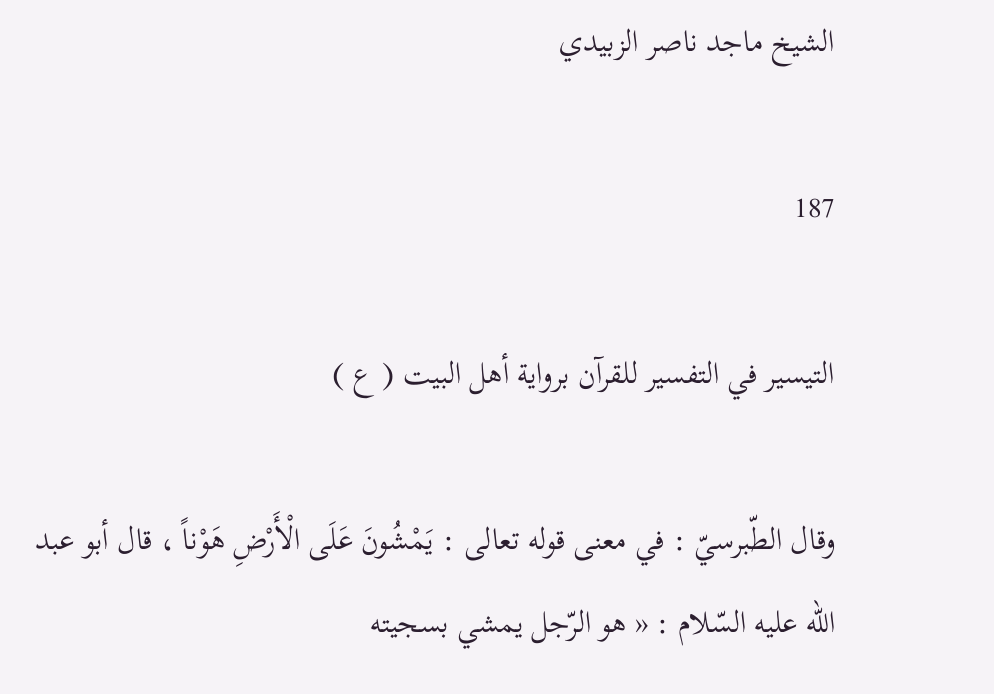الشيخ ماجد ناصر الزبيدي

187

التيسير في التفسير للقرآن برواية أهل البيت ( ع )

وقال الطّبرسيّ : في معنى قوله تعالى : يَمْشُونَ عَلَى الْأَرْضِ هَوْناً ، قال أبو عبد اللّه عليه السّلام : « هو الرّجل يمشي بسجيته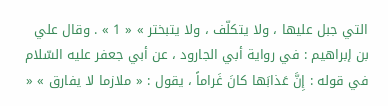التي جبل عليها ، ولا يتكلّف ، ولا يتبختر » « 1 » . وقال علي بن إبراهيم : في رواية أبي الجارود ، عن أبي جعفر عليه السّلام في قوله : إِنَّ عَذابَها كانَ غَراماً ، يقول : « ملازما لا يفارق » «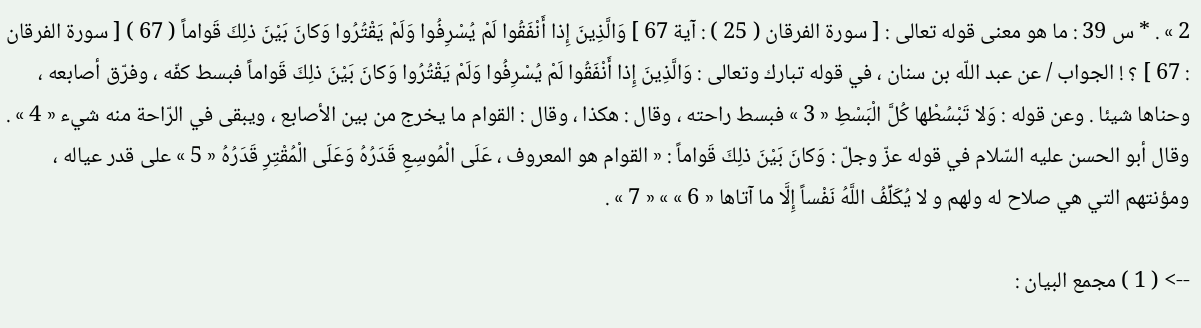2 » . * س 39 : ما هو معنى قوله تعالى : [ سورة الفرقان ( 25 ) : آية 67 ] وَالَّذِينَ إِذا أَنْفَقُوا لَمْ يُسْرِفُوا وَلَمْ يَقْتُرُوا وَكانَ بَيْنَ ذلِكَ قَواماً ( 67 ) [ سورة الفرقان : 67 ] ؟ ! الجواب / عن عبد اللّه بن سنان ، في قوله تبارك وتعالى : وَالَّذِينَ إِذا أَنْفَقُوا لَمْ يُسْرِفُوا وَلَمْ يَقْتُرُوا وَكانَ بَيْنَ ذلِكَ قَواماً فبسط كفّه ، وفرّق أصابعه ، وحناها شيئا . وعن قوله : وَلا تَبْسُطْها كُلَّ الْبَسْطِ « 3 » فبسط راحته ، وقال : هكذا ، وقال : القوام ما يخرج من بين الأصابع ، ويبقى في الرّاحة منه شيء « 4 » . وقال أبو الحسن عليه السّلام في قوله عزّ وجلّ : وَكانَ بَيْنَ ذلِكَ قَواماً : « القوام هو المعروف ، عَلَى الْمُوسِعِ قَدَرُهُ وَعَلَى الْمُقْتِرِ قَدَرُهُ « 5 » على قدر عياله ، ومؤنتهم التي هي صلاح له ولهم و لا يُكَلِّفُ اللَّهُ نَفْساً إِلَّا ما آتاها « 6 » » « 7 » .

--> ( 1 ) مجمع البيان :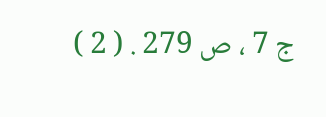ج 7 ، ص 279 . ( 2 )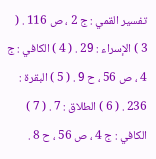تفسير القمي : ج 2 ، ص 116 . ( 3 ) الإسراء : 29 . ( 4 ) الكافي : ج 4 ، ص 56 ، ح 9 . ( 5 ) البقرة : 236 . ( 6 ) الطلاق : 7 . ( 7 ) الكافي : ج 4 ، ص 56 ، ح 8 .